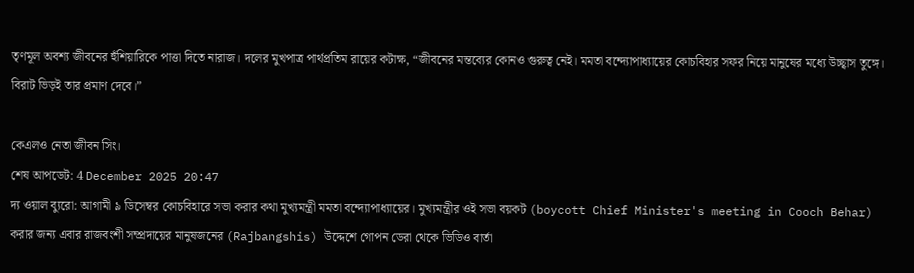তৃণমূল অবশ্য জীবনের হুঁশিয়ারিকে পাত্তা দিতে নারাজ। দলের মুখপাত্র পার্থপ্রতিম রায়ের কটাক্ষ, “জীবনের মন্তব্যের কোনও গুরুত্ব নেই। মমতা বন্দ্যোপাধ্যায়ের কোচবিহার সফর নিয়ে মানুষের মধ্যে উচ্ছ্বাস তুঙ্গে। বিরাট ভিড়ই তার প্রমাণ দেবে।”

কেএলও নেতা জীবন সিং।
শেষ আপডেট: 4 December 2025 20:47
দ্য ওয়াল ব্যুরো: আগামী ৯ ডিসেম্বর কোচবিহারে সভা করার কথা মুখ্যমন্ত্রী মমতা বন্দ্যোপাধ্যায়ের। মুখ্যমন্ত্রীর ওই সভা বয়কট (boycott Chief Minister's meeting in Cooch Behar) করার জন্য এবার রাজবংশী সম্প্রদায়ের মানুষজনের (Rajbangshis) উদ্দেশে গোপন ডেরা থেকে ভিডিও বার্তা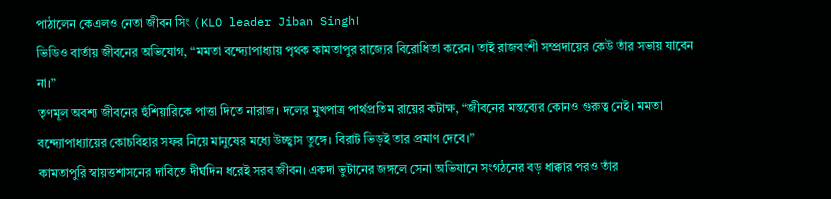পাঠালেন কেএলও নেতা জীবন সিং (KLO leader Jiban Singh।
ভিডিও বার্তায় জীবনের অভিযোগ, “মমতা বন্দ্যোপাধ্যায় পৃথক কামতাপুর রাজ্যের বিরোধিতা করেন। তাই রাজবংশী সম্প্রদায়ের কেউ তাঁর সভায় যাবেন না।”
তৃণমূল অবশ্য জীবনের হুঁশিয়ারিকে পাত্তা দিতে নারাজ। দলের মুখপাত্র পার্থপ্রতিম রায়ের কটাক্ষ, “জীবনের মন্তব্যের কোনও গুরুত্ব নেই। মমতা বন্দ্যোপাধ্যায়ের কোচবিহার সফর নিয়ে মানুষের মধ্যে উচ্ছ্বাস তুঙ্গে। বিরাট ভিড়ই তার প্রমাণ দেবে।”
কামতাপুরি স্বায়ত্তশাসনের দাবিতে দীর্ঘদিন ধরেই সরব জীবন। একদা ভুটানের জঙ্গলে সেনা অভিযানে সংগঠনের বড় ধাক্কার পরও তাঁর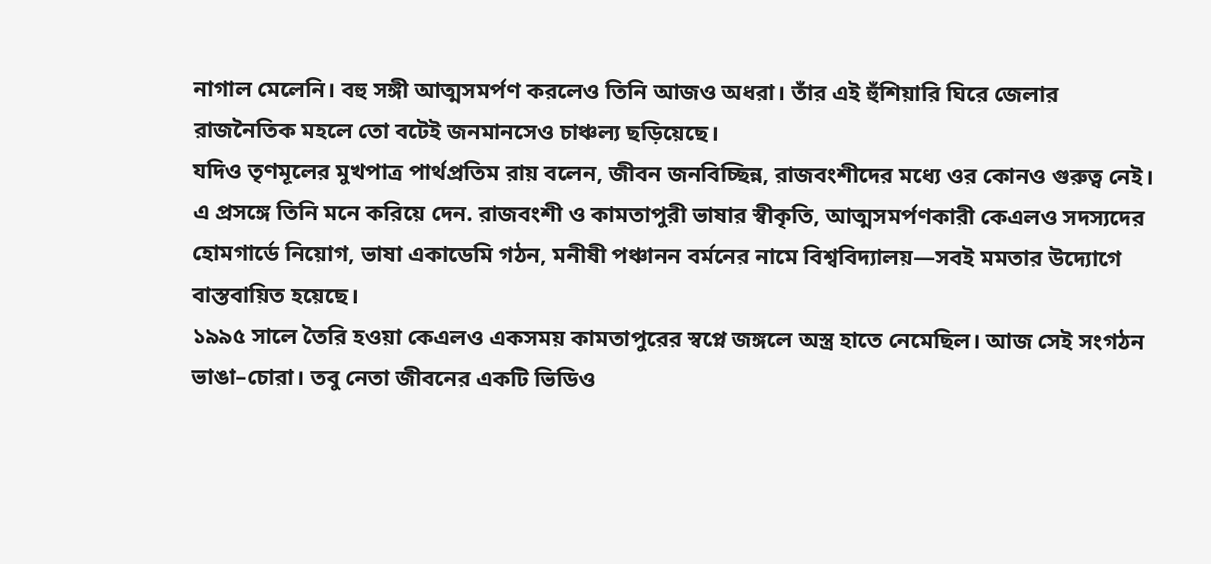নাগাল মেলেনি। বহু সঙ্গী আত্মসমর্পণ করলেও তিনি আজও অধরা। তাঁর এই হুঁশিয়ারি ঘিরে জেলার রাজনৈতিক মহলে তো বটেই জনমানসেও চাঞ্চল্য ছড়িয়েছে।
যদিও তৃণমূলের মুখপাত্র পার্থপ্রতিম রায় বলেন, জীবন জনবিচ্ছিন্ন, রাজবংশীদের মধ্যে ওর কোনও গুরুত্ব নেই। এ প্রসঙ্গে তিনি মনে করিয়ে দেন. রাজবংশী ও কামতাপুরী ভাষার স্বীকৃতি, আত্মসমর্পণকারী কেএলও সদস্যদের হোমগার্ডে নিয়োগ, ভাষা একাডেমি গঠন, মনীষী পঞ্চানন বর্মনের নামে বিশ্ববিদ্যালয়—সবই মমতার উদ্যোগে বাস্তবায়িত হয়েছে।
১৯৯৫ সালে তৈরি হওয়া কেএলও একসময় কামতাপুরের স্বপ্নে জঙ্গলে অস্ত্র হাতে নেমেছিল। আজ সেই সংগঠন ভাঙা–চোরা। তবু নেতা জীবনের একটি ভিডিও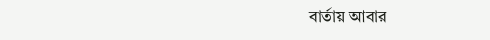বার্তায় আবার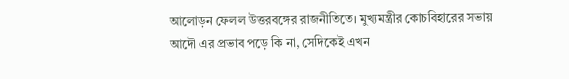আলোড়ন ফেলল উত্তরবঙ্গের রাজনীতিতে। মুখ্যমন্ত্রীর কোচবিহারের সভায় আদৌ এর প্রভাব পড়ে কি না, সেদিকেই এখন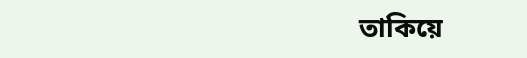তাকিয়ে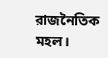রাজনৈতিক মহল।